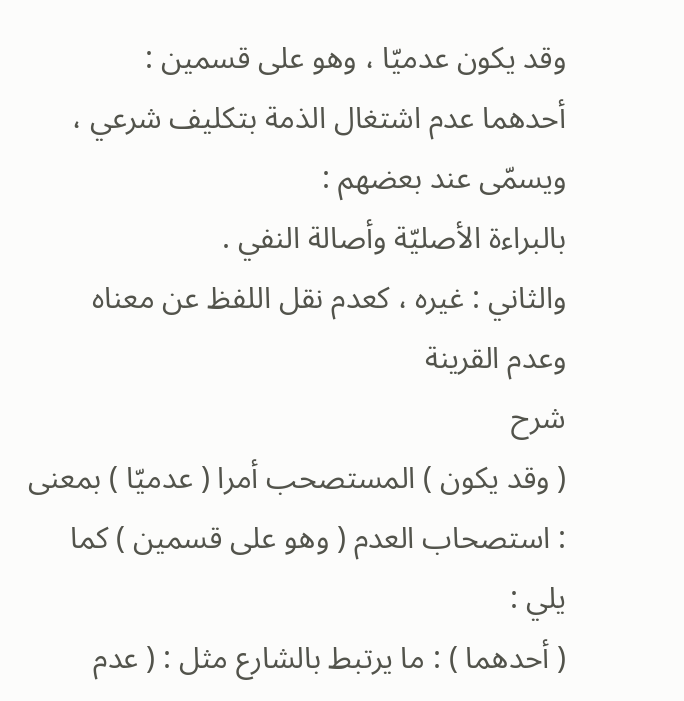وقد يكون عدميّا ، وهو على قسمين :
أحدهما عدم اشتغال الذمة بتكليف شرعي ، ويسمّى عند بعضهم :
بالبراءة الأصليّة وأصالة النفي .
والثاني : غيره ، كعدم نقل اللفظ عن معناه وعدم القرينة
شرح
( وقد يكون ) المستصحب أمرا ( عدميّا ) بمعنى : استصحاب العدم ( وهو على قسمين ) كما يلي :
( أحدهما ) : ما يرتبط بالشارع مثل : ( عدم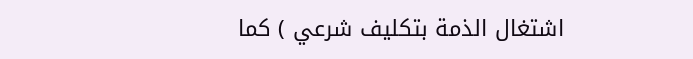اشتغال الذمة بتكليف شرعي ) كما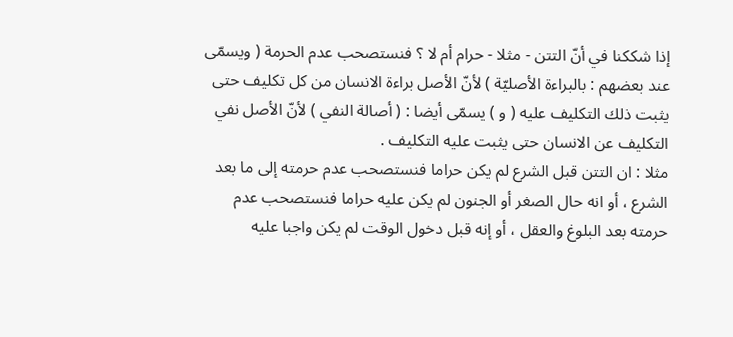إذا شككنا في أنّ التتن - مثلا - حرام أم لا ؟ فنستصحب عدم الحرمة ( ويسمّى عند بعضهم : بالبراءة الأصليّة ) لأنّ الأصل براءة الانسان من كل تكليف حتى يثبت ذلك التكليف عليه ( و ) يسمّى أيضا : ( أصالة النفي ) لأنّ الأصل نفي التكليف عن الانسان حتى يثبت عليه التكليف .
مثلا : ان التتن قبل الشرع لم يكن حراما فنستصحب عدم حرمته إلى ما بعد الشرع ، أو انه حال الصغر أو الجنون لم يكن عليه حراما فنستصحب عدم حرمته بعد البلوغ والعقل ، أو إنه قبل دخول الوقت لم يكن واجبا عليه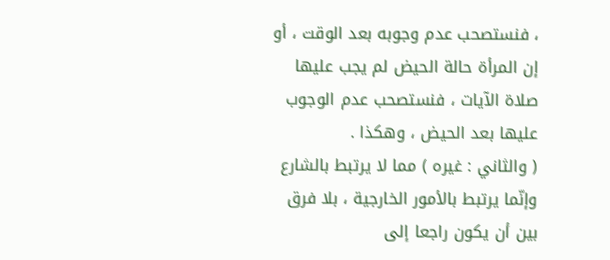، فنستصحب عدم وجوبه بعد الوقت ، أو إن المرأة حالة الحيض لم يجب عليها صلاة الآيات ، فنستصحب عدم الوجوب عليها بعد الحيض ، وهكذا .
( والثاني : غيره ) مما لا يرتبط بالشارع وإنّما يرتبط بالأمور الخارجية ، بلا فرق بين أن يكون راجعا إلى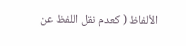الألفاظ ( كعدم نقل اللفظ عن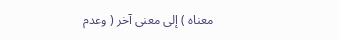معناه ) إلى معنى آخر ( وعدم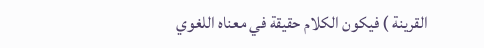القرينة ) فيكون الكلام حقيقة في معناه اللغوي